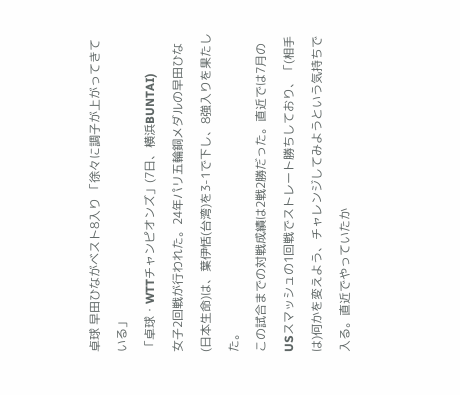卓球 早田ひながベスト8入り 「徐々に調子が上がってきている」
「卓球・WTTチャンピオンズ」(7日、横浜BUNTAI)
女子2回戦が行われた。24年パリ五輪銅メダルの早田ひな(日本生命)は、葉伊恬(台湾)を3-1で下し、8強入りを果たした。
この試合までの対戦成績は2戦2勝だった。直近では7月のUSスマッシュの1回戦でストレート勝ちしており、「(相手は)何かを変えよう、チャレンジしてみようという気持ちで入る。直近でやっていたか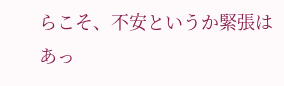らこそ、不安というか緊張はあっ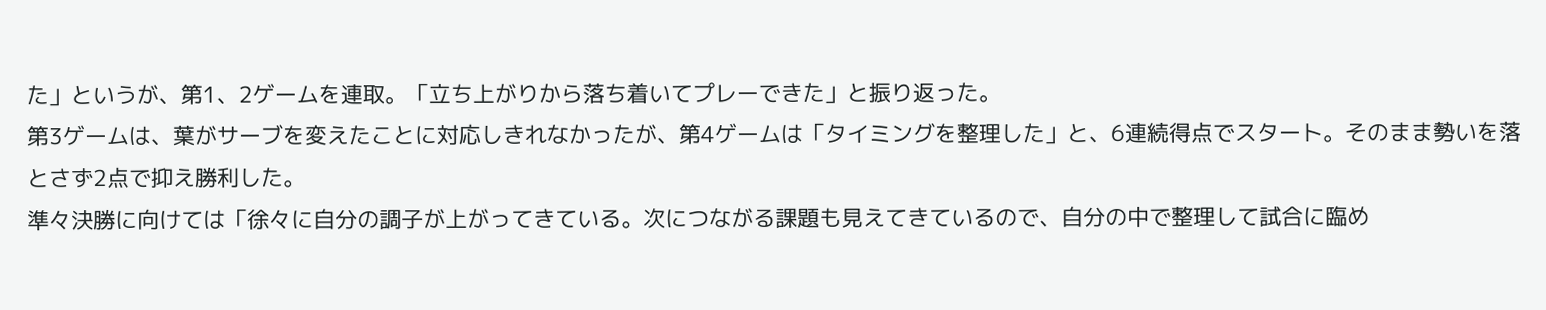た」というが、第1、2ゲームを連取。「立ち上がりから落ち着いてプレーできた」と振り返った。
第3ゲームは、葉がサーブを変えたことに対応しきれなかったが、第4ゲームは「タイミングを整理した」と、6連続得点でスタート。そのまま勢いを落とさず2点で抑え勝利した。
準々決勝に向けては「徐々に自分の調子が上がってきている。次につながる課題も見えてきているので、自分の中で整理して試合に臨め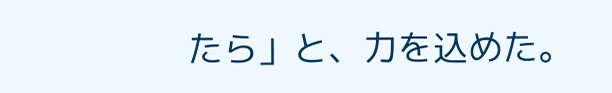たら」と、力を込めた。